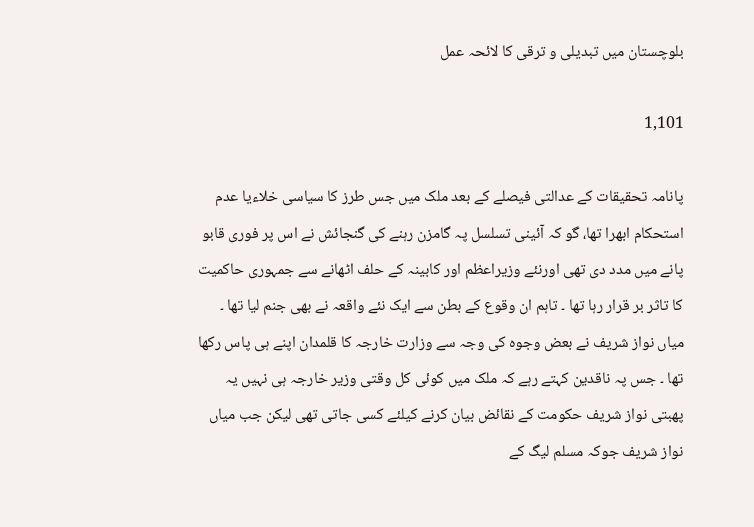بلوچستان میں تبدیلی و ترقی کا لائحہ عمل

1,101

پانامہ تحقیقات کے عدالتی فیصلے کے بعد ملک میں جس طرز کا سیاسی خلاءیا عدم استحکام ابھرا تھا، گو کہ آئینی تسلسل پہ گامزن رہنے کی گنجائش نے اس پر فوری قابو پانے میں مدد دی تھی اورنئے وزیراعظم اور کابینہ کے حلف اٹھانے سے جمہوری حاکمیت کا تاثر بر قرار رہا تھا ۔ تاہم ان وقوع کے بطن سے ایک نئے واقعہ نے بھی جنم لیا تھا ۔ میاں نواز شریف نے بعض وجوہ کی وجہ سے وزارت خارجہ کا قلمدان اپنے ہی پاس رکھا تھا ۔ جس پہ ناقدین کہتے رہے کہ ملک میں کوئی کل وقتی وزیر خارجہ ہی نہیں یہ پھبتی نواز شریف حکومت کے نقائض بیان کرنے کیلئے کسی جاتی تھی لیکن جب میاں نواز شریف جوکہ مسلم لیگ کے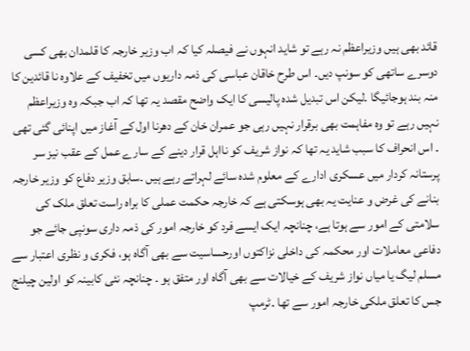قائد بھی ہیں وزیراعظم نہ رہے تو شاید انہوں نے فیصلہ کیا کہ اب وزیر خارجہ کا قلمدان بھی کسی دوسرے ساتھی کو سونپ دیں۔ اس طرح خاقان عباسی کی ذمہ داریوں میں تخفیف کے علاوہ نا قائدین کا منہ بند ہوجائیگا ۔لیکن اس تبدیل شدہ پالیسی کا ایک واضح مقصد یہ تھا کہ اب جبکہ وہ وزیراعظم نہیں رہے تو وہ مفاہمت بھی برقرار نہیں رہی جو عمران خان کے دھرنا اول کے آغاز میں اپنائی گئی تھی ۔ اس انحراف کا سبب شاید یہ تھا کہ نواز شریف کو نااہل قرار دینے کے سارے عمل کے عقب نیز سر پرستانہ کردار میں عسکری ادارے کے معلوم شدہ سائے لہراتے رہے ہیں ۔سابق وزیر دفاع کو وزیر خارجہ بنانے کی غرض و عنایت یہ بھی ہوسکتی ہے کہ خارجہ حکمت عملی کا براہ راست تعلق ملک کی سلامتی کے امور سے ہوتا ہے، چنانچہ ایک ایسے فرد کو خارجہ امور کی ذمہ داری سونپی جائے جو دفاعی معاملات اور محکمہ کی داخلی نزاکتوں اورحساسیت سے بھی آگاہ ہو، فکری و نظری اعتبار سے مسلم لیگ یا میاں نواز شریف کے خیالات سے بھی آگاہ اور متفق ہو ۔ چنانچہ نئی کابینہ کو اولین چیلنج جس کا تعلق ملکی خارجہ امور سے تھا ۔ٹرمپ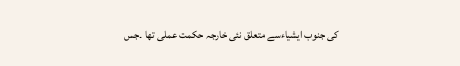کی جنوب ایشیاءسے متعلق نئی خارجہ حکمت عملی تھا ۔جس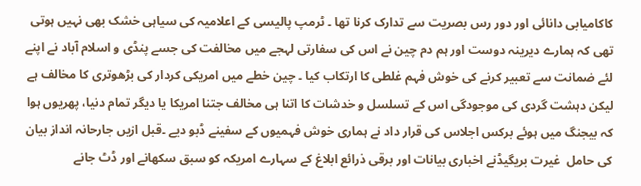کاکامیابی دانائی اور دور رس بصریت سے تدارک کرنا تھا ۔ ٹرمپ پالیسی کے اعلامیہ کی سیاہی خشک بھی نہیں ہوتی تھی کہ ہمارے دیرینہ دوست اور ہم دم چین نے اس کی سفارتی لہجے میں مخالفت کی جسے پنڈی و اسلام آباد نے اپنے لئے ضمانت سے تعبیر کرنے کی خوش فہم غلطی کا ارتکاب کیا ۔ چین خطے میں امریکی کردار کی بڑھوتری کا مخالف ہے لیکن دہشت گردی کی موجودگی اس کے تسلسل و خدشات کا اتنا ہی مخالف جتنا امریکا یا دیگر تمام دنیا، پھریوں ہوا کہ بیجنگ میں ہوئے برکس اجلاس کی قرار داد نے ہماری خوش فہمیوں کے سفینے ڈبو دیے ۔قبل ازیں جارحانہ انداز بیان کی حامل  غیرت بریگیڈنے اخباری بیانات اور برقی ذرائع ابلاغ کے سہارے امریکہ کو سبق سکھانے اور ڈٹ جانے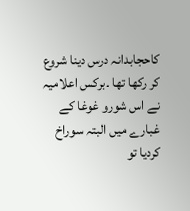کاحجابدانہ درس دینا شروع کر رکھا تھا ۔برکس اعلامیہ نے اس شورو غوغا کے غبارے میں البتہ سوراخ کردیا تو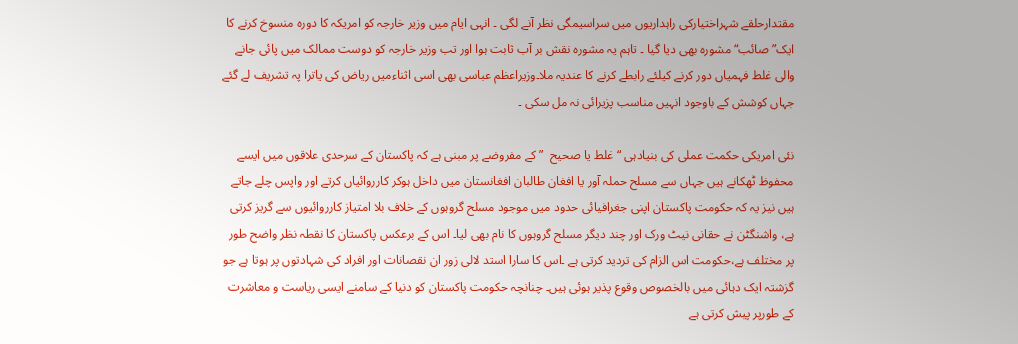مقتدارحلقے شہراختیارکی راہداریوں میں سراسیمگی نظر آنے لگی ۔ انہی ایام میں وزیر خارجہ کو امریکہ کا دورہ منسوخ کرنے کا ایک” صائب“ مشورہ بھی دیا گیا ۔ تاہم یہ مشورہ نقش بر آب ثابت ہوا اور تب وزیر خارجہ کو دوست ممالک میں پائی جانے والی غلط فہمیاں دور کرنے کیلئے رابطے کرنے کا عندیہ ملا۔وزیراعظم عباسی بھی اسی اثناءمیں ریاض کی یاترا پہ تشریف لے گئے جہاں کوشش کے باوجود انہیں مناسب پزیرائی نہ مل سکی ۔

نئی امریکی حکمت عملی کی بنیادہی “غلط یا صحیح  ” کے مفروضے پر مبنی ہے کہ پاکستان کے سرحدی علاقوں میں ایسے محفوظ ٹھکانے ہیں جہاں سے مسلح حملہ آور یا افغان طالبان افغانستان میں داخل ہوکر کارروائیاں کرتے اور واپس چلے جاتے ہیں نیز یہ کہ حکومت پاکستان اپنی جغرافیائی حدود میں موجود مسلح گروہوں کے خلاف بلا امتیاز کارروائیوں سے گریز کرتی ہے، واشنگٹن نے حقانی نیٹ ورک اور چند دیگر مسلح گروہوں کا نام بھی لیا۔ اس کے برعکس پاکستان کا نقطہ نظر واضح طور پر مختلف ہے،حکومت اس الزام کی تردید کرتی ہے ۔اس کا سارا استد لالی زور ان نقصانات اور افراد کی شہادتوں پر ہوتا ہے جو گزشتہ ایک دہائی میں بالخصوص وقوع پذیر ہوئی ہیں۔ چنانچہ حکومت پاکستان کو دنیا کے سامنے ایسی ریاست و معاشرت کے طورپر پیش کرتی ہے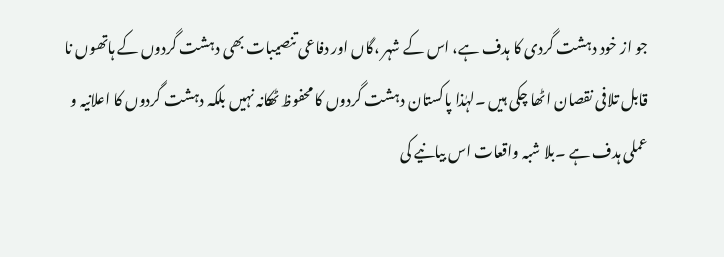جو از خود دہشت گردی کا ہدف ہے، اس کے شہر ،گاں اور دفاعی تنصیبات بھی دہشت گردوں کے ہاتھوں نا قابل تلافی نقصان اٹھا چکی ہیں ۔لہٰذا پاکستان دہشت گردوں کا محفوظ ٹھکانہ نہیں بلکہ دہشت گردوں کا اعلانیہ و عملی ہدف ہے ۔بلا شبہ واقعات اس بیانیے کی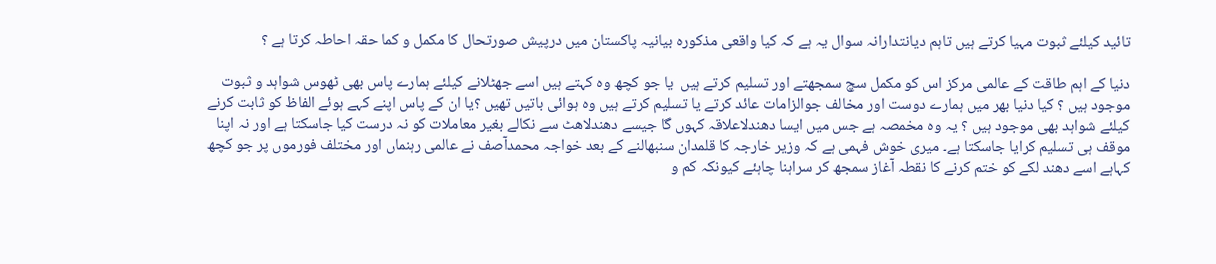تائید کیلئے ثبوت مہیا کرتے ہیں تاہم دیانتدارانہ سوال یہ ہے کہ کیا واقعی مذکورہ بیانیہ پاکستان میں درپیش صورتحال کا مکمل و کما حقہ احاطہ کرتا ہے ؟

دنیا کے اہم طاقت کے عالمی مرکز اس کو مکمل سچ سمجھتے اور تسلیم کرتے ہیں  یا جو کچھ وہ کہتے ہیں اسے جھٹلانے کیلئے ہمارے پاس بھی ٹھوس شواہد و ثبوت موجود ہیں ؟ کیا دنیا بھر میں ہمارے دوست اور مخالف جوالزامات عائد کرتے یا تسلیم کرتے ہیں وہ ہوائی باتیں تھیں ؟یا ان کے پاس اپنے کہے ہوئے الفاظ کو ثابت کرنے کیلئے شواہد بھی موجود ہیں ؟ یہ وہ مخمصہ ہے جس میں ایسا دھندلاعلاقہ کہوں گا جیسے دھندلاھٹ سے نکالے بغیر معاملات کو نہ درست کیا جاسکتا ہے اور نہ اپنا موقف ہی تسلیم کرایا جاسکتا ہے۔ میری خوش فہمی ہے کہ وزیر خارجہ کا قلمدان سنبھالنے کے بعد خواجہ محمدآصف نے عالمی رہنماں اور مختلف فورموں پر جو کچھ کہاہے اسے دھند لکے کو ختم کرنے کا نقطہ آغاز سمجھ کر سراہنا چاہئے کیونکہ کم و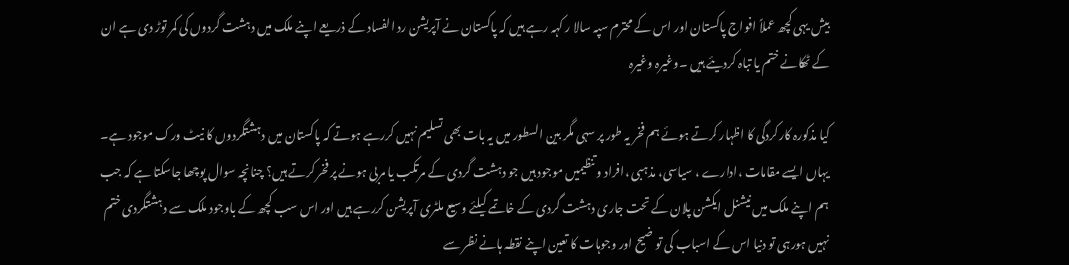بیش یہی کچھ عملاً افواج پاکستان اور اس کے محترم سپہ سالا ر کہہ رہے ہیں کہ پاکستان نے آپریشن رد الفساد کے ذریعے اپنے ملک میں دہشت گردوں کی کمر توڑ دی ہے ان کے ٹھکانے ختم یا تباہ کردیئے ہیں ۔وغیرہ وغیرہ

کیا مذکورہ کارکردگی کا اظہار کرتے ہوئے ہم فخر یہ طور پر سہی مگر بین السطور میں یہ بات بھی تسلیم نہیں کررہے ہوتے کہ پاکستان میں دہشتگردوں کا نیٹ ورک موجود ہے۔ یہاں ایسے مقامات ،ادارے ، سیاسی، مذہبی ،افراد و تنظیمیں موجود ہیں جو دہشت گردی کے مرتکب یا مربی ہونے پر فخر کرتے ہیں؟ چنانچہ سوال پوچھا جاسکتا ہے کہ جب ہم اپنے ملک میں نیشنل ایکشن پلان کے تحت جاری دہشت گردی کے خاتمے کیلئے وسیع ملٹری آپریشن کررہے ہیں اور اس سب کچھ کے باوجود ملک سے دہشتگردی ختم نہیں ہورہی تو دنیا اس کے اسباب کی تو ضیح اور وجوہات کا تعین اپنے نقطہ ہانے نظر سے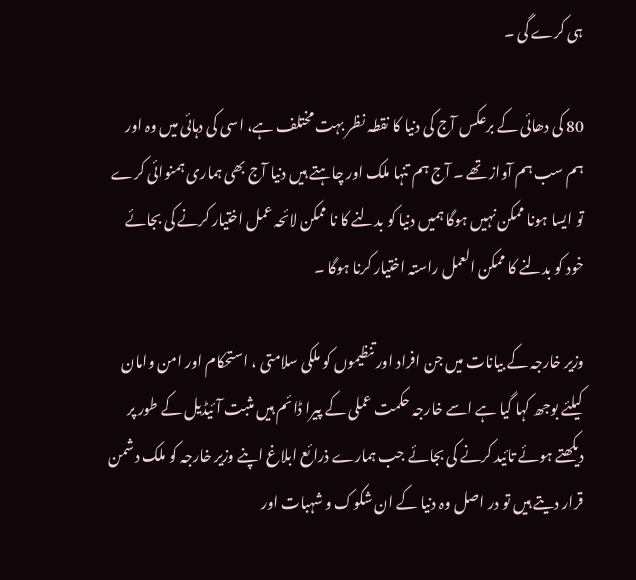ہی کرے گی ۔

80 کی دھائی کے برعکس آج کی دنیا کا نقطہ نظر بہت مختلف ہے، اسی کی دہائی میں وہ اور ہم سب ہم آواز تھے ۔ آج ہم تنہا ملک اور چاہتے ہیں دنیا آج بھی ہماری ہمنوائی کرے تو ایسا ہونا ممکن نہیں ہوگا ہمیں دنیا کو بدلنے کا نا ممکن لائحہ عمل اختیار کرنے کی بجائے خود کو بدلنے کا ممکن العمل راستہ اختیار کرنا ہوگا ۔

وزیر خارجہ کے بیانات میں جن افراد اور تنظیموں کو ملکی سلامتی ، استحکام اور امن وامان کیلئے بوجھ کہا گیا ہے اسے خارجہ حکمت عملی کے پیرا ڈائم ہیں مثبت آئیڈیل کے طور پر دیکھتے ہوئے تائید کرنے کی بجائے جب ہمارے ذرائع ابلاغ اپنے وزیر خارجہ کو ملک دشمن قرار دیتے ہیں تو در اصل وہ دنیا کے ان شکوک و شہبات اور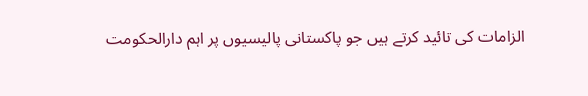الزامات کی تائید کرتے ہیں جو پاکستانی پالیسیوں پر اہم دارالحکومت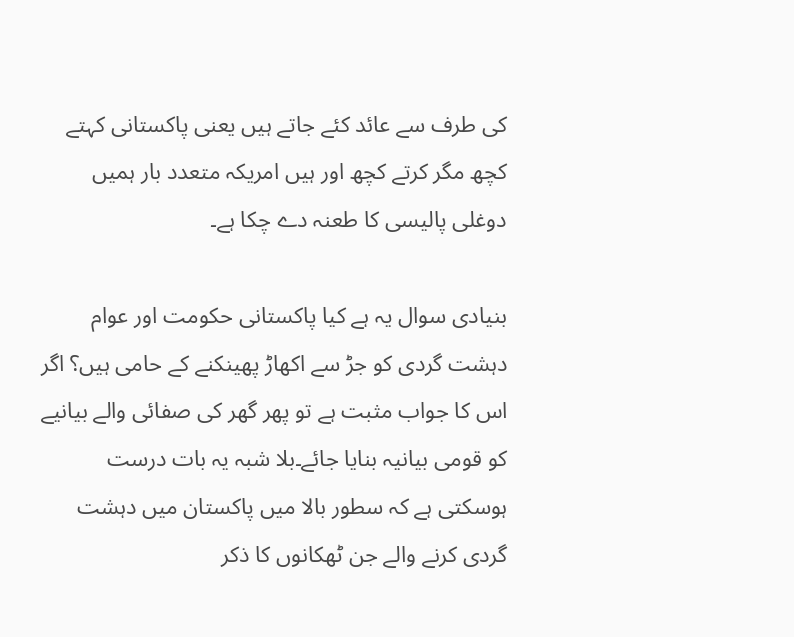کی طرف سے عائد کئے جاتے ہیں یعنی پاکستانی کہتے کچھ مگر کرتے کچھ اور ہیں امریکہ متعدد بار ہمیں دوغلی پالیسی کا طعنہ دے چکا ہے۔

بنیادی سوال یہ ہے کیا پاکستانی حکومت اور عوام دہشت گردی کو جڑ سے اکھاڑ پھینکنے کے حامی ہیں؟ اگر اس کا جواب مثبت ہے تو پھر گھر کی صفائی والے بیانیے کو قومی بیانیہ بنایا جائے۔بلا شبہ یہ بات درست ہوسکتی ہے کہ سطور بالا میں پاکستان میں دہشت گردی کرنے والے جن ٹھکانوں کا ذکر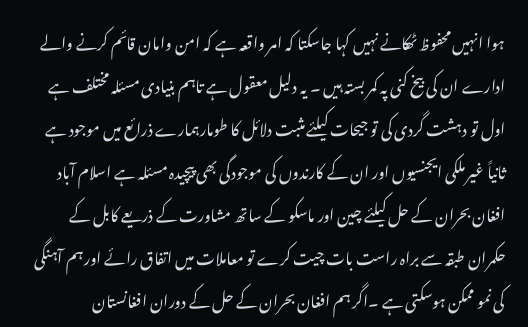ہوا انہیں محفوظ ٹھکانے نہیں کہا جاسکتا کہ امر واقعہ ہے کہ امن وامان قائم کرنے والے ادارے ان کی بیخ کنی پہ کمر بستہ ہیں ۔ یہ دلیل معقول ہے تاہم بنیادی مسئلہ مختلف ہے اول تو دہشت گردی کی تو جیحات کیلئے مثبت دلائل کا طومارہمارے ذرائع میں موجود ہے ثانیاً غیر ملکی ایجنسیوں اور ان کے کارندوں کی موجودگی بھی پیچیدہ مسئلہ ہے اسلام آباد افغان بحران کے حل کیلئے چین اور ماسکو کے ساتھ مشاورت کے ذریعے کابل کے حکمران طبقہ سے براہ راست بات چیت کرے تو معاملات میں اتفاق رائے اور ہم آہنگی کی نمو ممکن ہوسکتی ہے ۔اگر ہم افغان بحران کے حل کے دوران افغانستان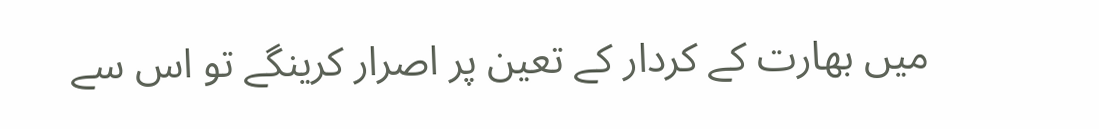میں بھارت کے کردار کے تعین پر اصرار کرینگے تو اس سے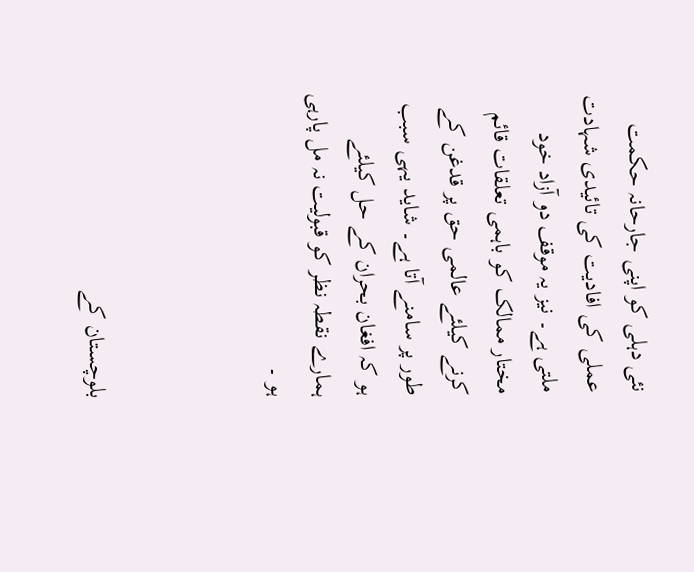نئی دہلی کو اپنی جارحانہ حکمت عملی کی افادیت کی تائیدی شہادت ملتی ہے۔ نیز یہ موقف دو آزاد خود مختار ممالک کو باہمی تعلقات قائم کرنے کیلئے عالمی حق پر قدغن کے طور پر سامنے آتا ہے۔ شاید یہی سبب ہو کہ افغان بحران کے حل کیلئے ہمارے نقطہ نظر کو قبولیت نہ مل پارہی ہو ۔



بلوچستان کے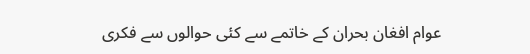عوام افغان بحران کے خاتمے سے کئی حوالوں سے فکری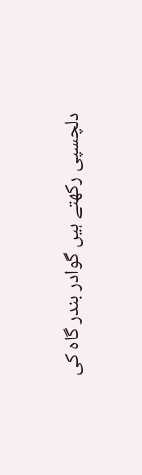دلچسپی رکھتے ہیں گوادر بندر گاہ کی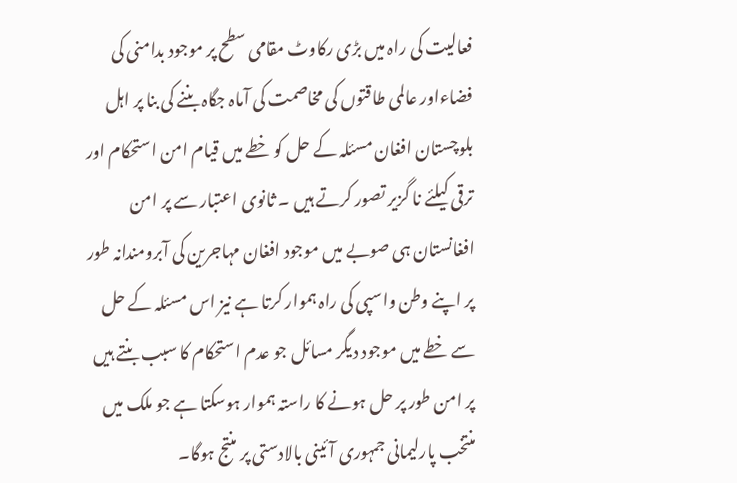فعالیت کی راہ میں بڑی رکاوٹ مقامی سطح پر موجود بدامنی کی فضاءاور عالمی طاقتوں کی مخاصمت کی آماہ جگاہ بننے کی بنا پر اہل بلوچستان افغان مسئلہ کے حل کو خطے میں قیام امن استحکام اور ترقی کیلئے نا گزیر تصور کرتے ہیں ۔ ثانوی اعتبار سے پر امن افغانستان ہی صوبے میں موجود افغان مہاجرین کی آبرومندانہ طور پر اپنے وطن واسپی کی راہ ہموار کرتا ہے نیز اس مسئلہ کے حل سے خطے میں موجود دیگر مسائل جو عدم استحکام کا سبب بنتے ہیں پر امن طور پر حل ہونے کا راستہ ہموار ہوسکتا ہے جو ملک میں منتخب پارلیمانی جمہوری آئینی بالادستی پر منتج ہوگا۔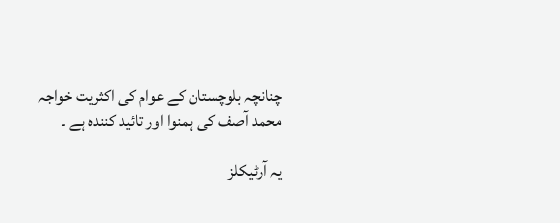چنانچہ بلوچستان کے عوام کی اکثریت خواجہ محمد آصف کی ہمنوا اور تائید کنندہ ہے ۔

یہ آرٹیکلز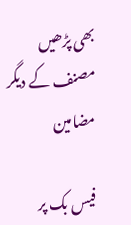بھی پڑھیں مصنف کے دیگر مضامین

فیس بک پر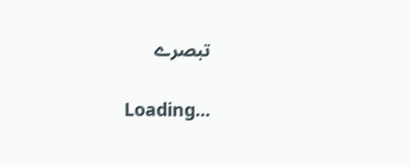تبصرے

Loading...